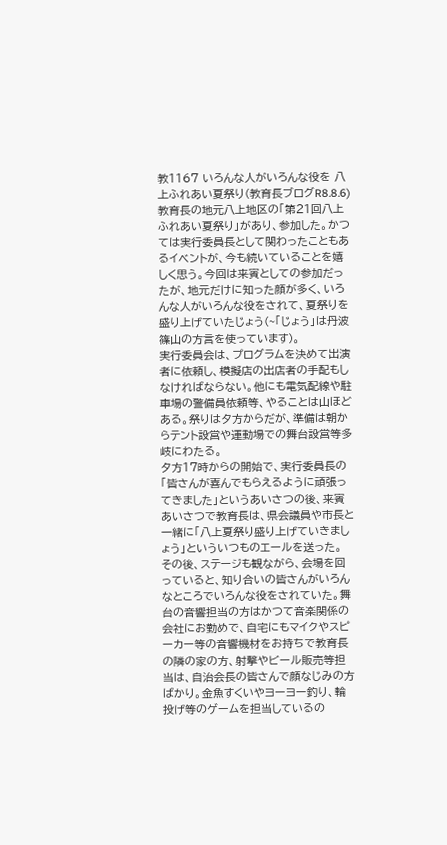教1167 いろんな人がいろんな役を 八上ふれあい夏祭り(教育長ブログR8.8.6)
教育長の地元八上地区の「第21回八上ふれあい夏祭り」があり、参加した。かつては実行委員長として関わったこともあるイベントが、今も続いていることを嬉しく思う。今回は来賓としての参加だったが、地元だけに知った顔が多く、いろんな人がいろんな役をされて、夏祭りを盛り上げていたじょう(~「じょう」は丹波篠山の方言を使っています)。
実行委員会は、プログラムを決めて出演者に依頼し、模擬店の出店者の手配もしなければならない。他にも電気配線や駐車場の警備員依頼等、やることは山ほどある。祭りは夕方からだが、準備は朝からテント設営や運動場での舞台設営等多岐にわたる。
夕方17時からの開始で、実行委員長の「皆さんが喜んでもらえるように頑張ってきました」というあいさつの後、来賓あいさつで教育長は、県会議員や市長と一緒に「八上夏祭り盛り上げていきましょう」といういつものエールを送った。
その後、ステージも観ながら、会場を回っていると、知り合いの皆さんがいろんなところでいろんな役をされていた。舞台の音響担当の方はかつて音楽関係の会社にお勤めで、自宅にもマイクやスピーカー等の音響機材をお持ちで教育長の隣の家の方、射撃やビール販売等担当は、自治会長の皆さんで顔なじみの方ばかり。金魚すくいやヨーヨー釣り、輪投げ等のゲームを担当しているの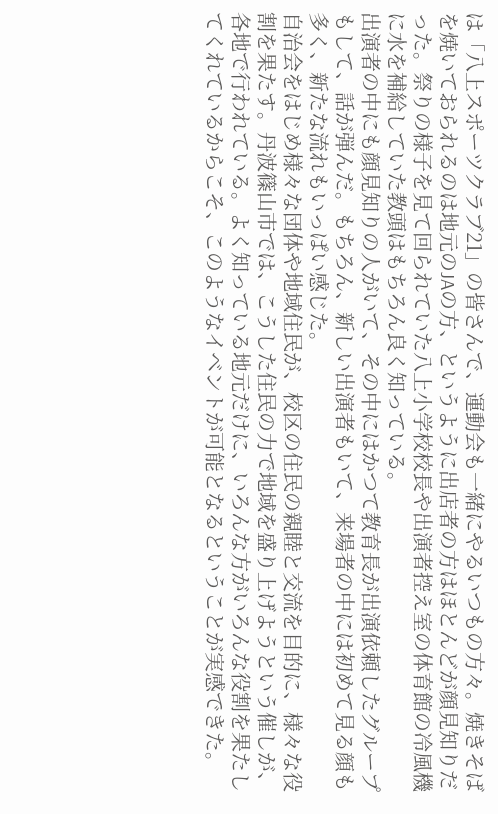は「八上スポーツクラブ21」の皆さんで、運動会も一緒にやるいつもの方々。焼きそばを焼いておられるのは地元のJAの方、というように出店者の方はほとんどが顔見知りだった。祭りの様子を見て回られていた八上小学校校長や出演者控え室の体育館の冷風機に水を補給していた教頭はもちろん良く知っている。
出演者の中にも顔見知りの人がいて、その中にはかつて教育長が出演依頼したグループもして、話が弾んだ。もちろん、新しい出演者もいて、来場者の中には初めて見る顔も多く、新たな流れもいっぱい感じた。
自治会をはじめ様々な団体や地域住民が、校区の住民の親睦と交流を目的に、様々な役割を果たす。丹波篠山市では、こうした住民の力で地域を盛り上げようという催しが、各地で行われている。よく知っている地元だけに、いろんな方がいろんな役割を果たしてくれているからこそ、このようなイベントが可能となるということが実感できた。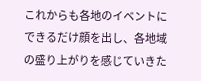これからも各地のイベントにできるだけ顔を出し、各地域の盛り上がりを感じていきた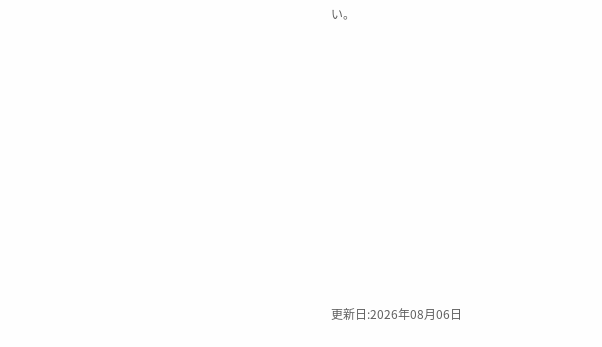い。



















更新日:2026年08月06日